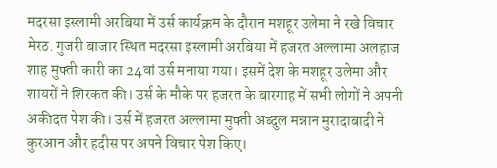मदरसा इस्लामी अरबिया में उर्स कार्यक्रम के दौरान मशहूर उलेमा ने रखे विचार
मेरठ. गुजरी बाजार स्थित मदरसा इस्लामी अरबिया में हजरत अल्लामा अलहाज शाह मुफ्ती कारी का 24वां उर्स मनाया गया। इसमें देश के मशहूर उलेमा और शायरों ने शिरकत की। उर्स के मौके पर हजरत के बारगाह में सभी लोगों ने अपनी अकीदत पेश की। उर्स में हजरत अल्लामा मुफ्ती अब्दुल मन्नान मुरादाबादी ने कुरआन और हदीस पर अपने विचार पेश किए।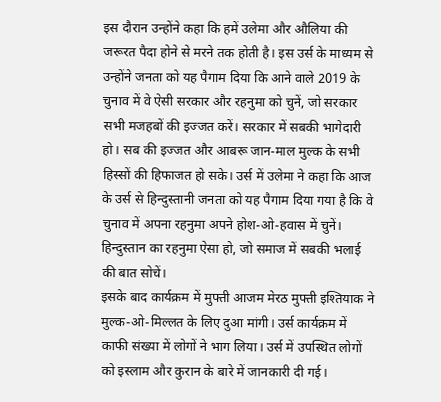इस दौरान उन्होंने कहा कि हमें उलेमा और औलिया की जरूरत पैदा होने से मरने तक होती है। इस उर्स के माध्यम से उन्होंने जनता को यह पैगाम दिया कि आने वाले 2019 के चुनाव में वे ऐसी सरकार और रहनुमा को चुनें, जो सरकार सभी मजहबों की इज्जत करें। सरकार में सबकी भागेदारी हो। सब की इज्जत और आबरू जान-माल मुल्क के सभी हिस्सों की हिफाजत हो सके। उर्स में उलेमा ने कहा कि आज के उर्स से हिन्दुस्तानी जनता को यह पैगाम दिया गया है कि वे चुनाव में अपना रहनुमा अपने होश-ओ-हवास में चुनें। हिन्दुस्तान का रहनुमा ऐसा हो, जो समाज में सबकी भलाई की बात सोचें।
इसके बाद कार्यक्रम में मुफ्ती आजम मेरठ मुफ्ती इश्तियाक ने मुल्क-ओ-मिल्लत के लिए दुआ मांगी। उर्स कार्यक्रम में काफी संख्या में लोगों ने भाग लिया। उर्स में उपस्थित लोगों को इस्लाम और कुरान के बारे में जानकारी दी गई।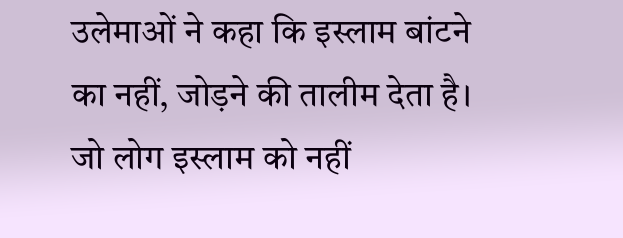उलेमाओं ने कहा कि इस्लाम बांटने का नहीं, जोड़ने की तालीम देता है। जो लोग इस्लाम को नहीं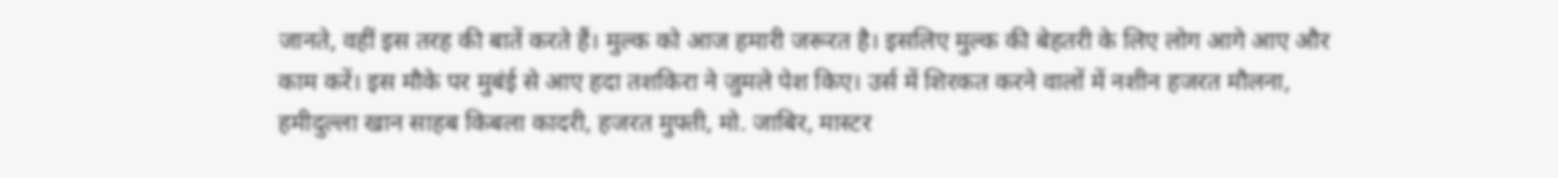जानते, वहीं इस तरह की बातें करते हैं। मुल्क को आज हमारी जरूरत है। इसलिए मुल्क की बेहतरी के लिए लोग आगे आए और काम करें। इस मौके पर मुबंई से आए हदा तशकिरा ने जुमले पेश किए। उर्स में शिरकत करने वालों में नशीन हजरत मौलना, हमीदुल्ला खान साहब किबला कादरी, हजरत मुफ्ती, मो. जाबिर, मास्टर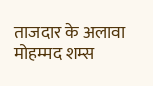ताजदार के अलावा मोहम्मद शम्स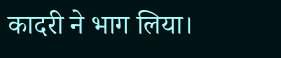कादरी ने भाग लिया।